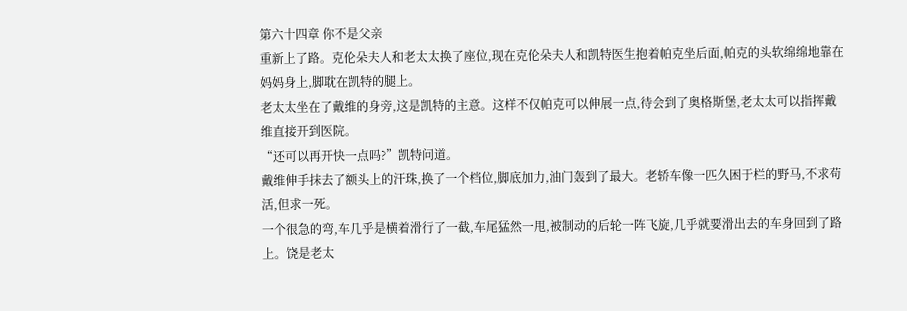第六十四章 你不是父亲
重新上了路。克伦朵夫人和老太太换了座位,现在克伦朵夫人和凯特医生抱着帕克坐后面,帕克的头软绵绵地靠在妈妈身上,脚耽在凯特的腿上。
老太太坐在了戴维的身旁,这是凯特的主意。这样不仅帕克可以伸展一点,待会到了奥格斯堡,老太太可以指挥戴维直接开到医院。
“还可以再开快一点吗?”凯特问道。
戴维伸手抹去了额头上的汗珠,换了一个档位,脚底加力,油门轰到了最大。老轿车像一匹久困于栏的野马,不求苟活,但求一死。
一个很急的弯,车几乎是横着滑行了一截,车尾猛然一甩,被制动的后轮一阵飞旋,几乎就要滑出去的车身回到了路上。饶是老太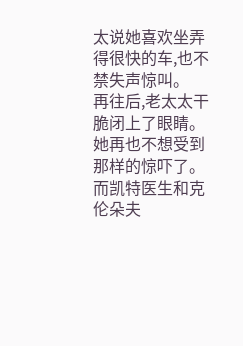太说她喜欢坐弄得很快的车,也不禁失声惊叫。
再往后,老太太干脆闭上了眼睛。她再也不想受到那样的惊吓了。而凯特医生和克伦朵夫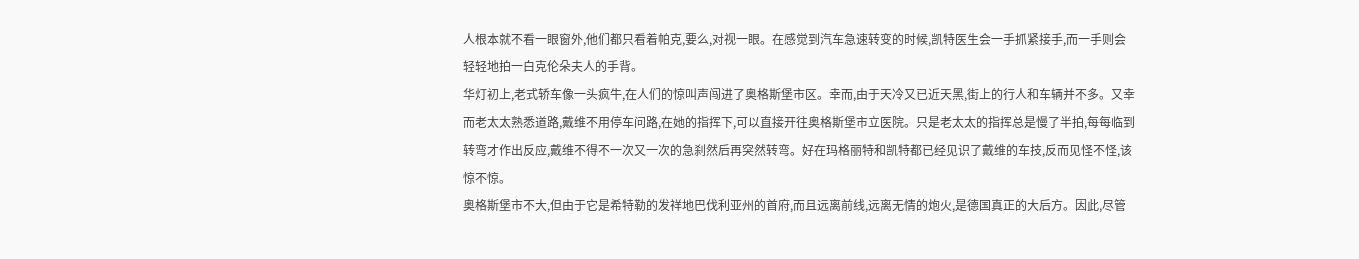人根本就不看一眼窗外,他们都只看着帕克,要么,对视一眼。在感觉到汽车急速转变的时候,凯特医生会一手抓紧接手,而一手则会轻轻地拍一白克伦朵夫人的手背。
华灯初上,老式轿车像一头疯牛,在人们的惊叫声闯进了奥格斯堡市区。幸而,由于天冷又已近天黑,街上的行人和车辆并不多。又幸而老太太熟悉道路,戴维不用停车问路,在她的指挥下,可以直接开往奥格斯堡市立医院。只是老太太的指挥总是慢了半拍,每每临到转弯才作出反应,戴维不得不一次又一次的急刹然后再突然转弯。好在玛格丽特和凯特都已经见识了戴维的车技,反而见怪不怪,该惊不惊。
奥格斯堡市不大,但由于它是希特勒的发祥地巴伐利亚州的首府,而且远离前线,远离无情的炮火,是德国真正的大后方。因此,尽管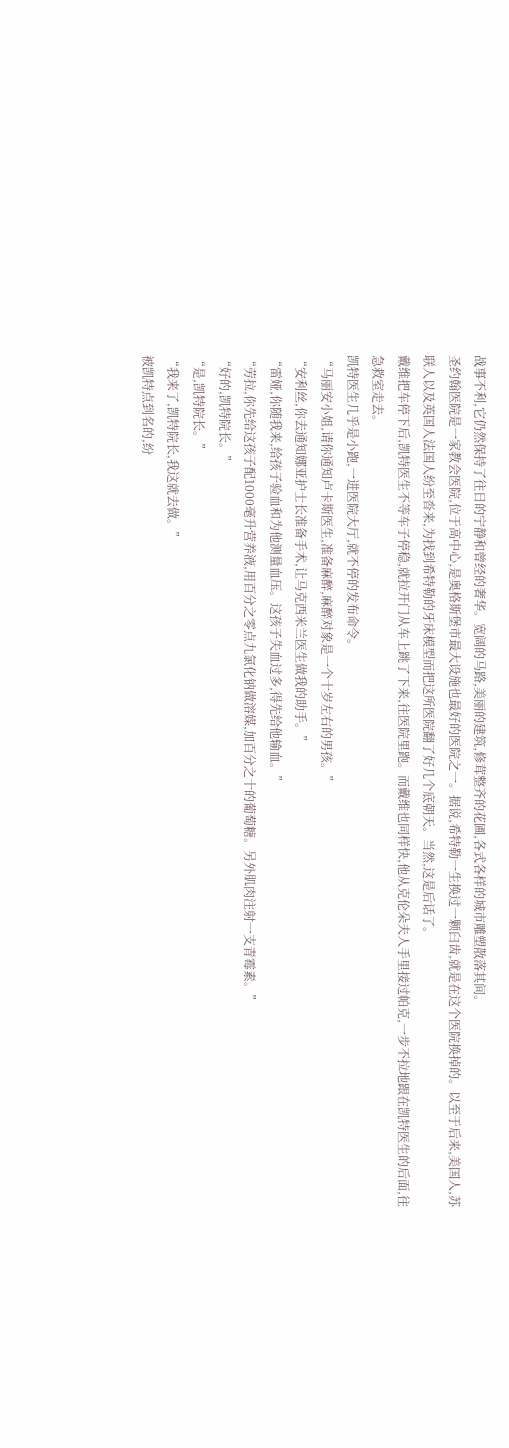战事不利,它仍然保持了往日的宁静和曾经的奢华。宽阔的马路,美丽的建筑,修茸整齐的花圃,各式各样的城市雕塑散落其间。
圣约翰医院是一家教会医院,位于高中心,是奥格斯堡市最大设施也最好的医院之一。据说,希特勒一生换过一颗臼齿,就是在这个医院换掉的。以至于后来,美国人,苏联人以及英国人法国人纷至沓来,为找到希特勒的牙床模型而把这所医院翻了好几个底朝天。当然,这是后话了。
戴维把车停下后,凯特医生不等车子停稳,就拉开门从车上跳了下来,往医院里跑。而戴维也同样快,他从克伦朵夫人手里接过帕克,一步不拉地跟在凯特医生的后面,往急救室走去。
凯特医生几乎是小跑,一进医院大厅,就不停的发布命令。
“马丽安小姐,请你通知卢卡斯医生,准备麻醉,麻醉对象是一个十岁左右的男孩。”
“安利丝,你去通知娜亚护士长准备手术,让马克西米兰医生做我的助手。”
“雷娅,你随我来,给孩子验血和为他测量血压。这孩子失血过多,得先给他输血。”
“劳拉,你先给这孩子配1000毫升营养液,用百分之零点九氯化钠做溶媒,加百分之十的葡萄糖。另外肌肉注射一支青霉素。”
“好的,凯特院长。”
“是,凯特院长。”
“我来了,凯特院长,我这就去做。”
被凯特点到名的,纷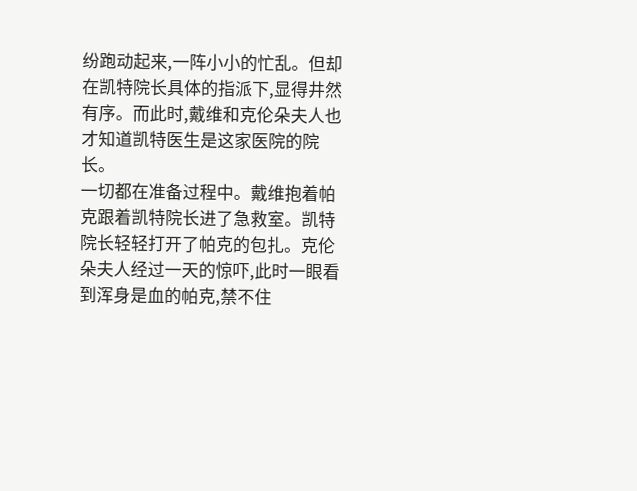纷跑动起来,一阵小小的忙乱。但却在凯特院长具体的指派下,显得井然有序。而此时,戴维和克伦朵夫人也才知道凯特医生是这家医院的院长。
一切都在准备过程中。戴维抱着帕克跟着凯特院长进了急救室。凯特院长轻轻打开了帕克的包扎。克伦朵夫人经过一天的惊吓,此时一眼看到浑身是血的帕克,禁不住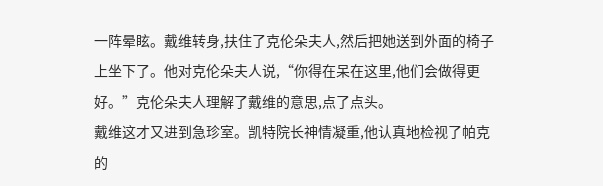一阵晕眩。戴维转身,扶住了克伦朵夫人,然后把她送到外面的椅子上坐下了。他对克伦朵夫人说,“你得在呆在这里,他们会做得更好。”克伦朵夫人理解了戴维的意思,点了点头。
戴维这才又进到急珍室。凯特院长神情凝重,他认真地检视了帕克的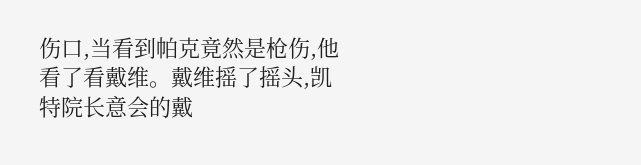伤口,当看到帕克竟然是枪伤,他看了看戴维。戴维摇了摇头,凯特院长意会的戴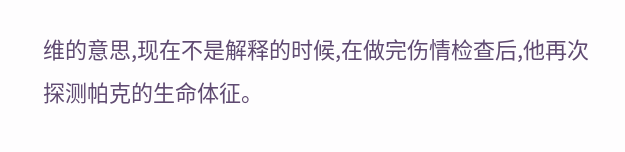维的意思,现在不是解释的时候,在做完伤情检查后,他再次探测帕克的生命体征。